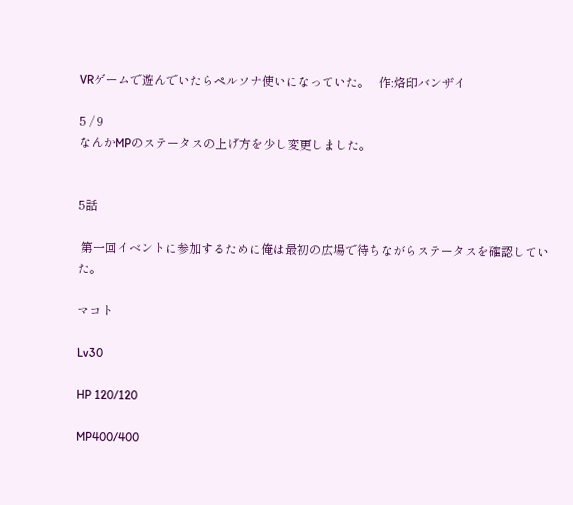VRゲームで遊んでいたらペルソナ使いになっていた。   作:烙印バンザイ

5 / 9
なんかMPのステータスの上げ方を少し変更しました。


5話

 第一回イベントに参加するために俺は最初の広場で待ちながらステータスを確認していた。

マコト

Lv30

HP 120/120

MP400/400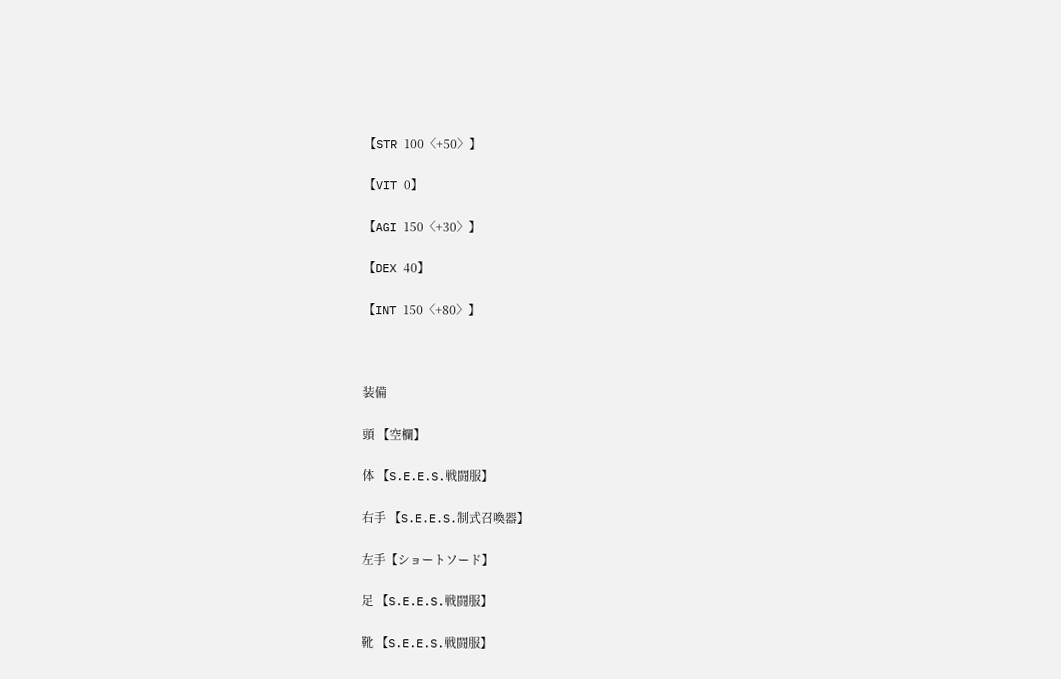【STR 100〈+50〉】

【VIT 0】

【AGI 150〈+30〉】

【DEX 40】

【INT 150〈+80〉】



装備

頭 【空欄】

体 【S.E.E.S.戦闘服】

右手 【S.E.E.S.制式召喚器】

左手【ショートソード】

足 【S.E.E.S.戦闘服】

靴 【S.E.E.S.戦闘服】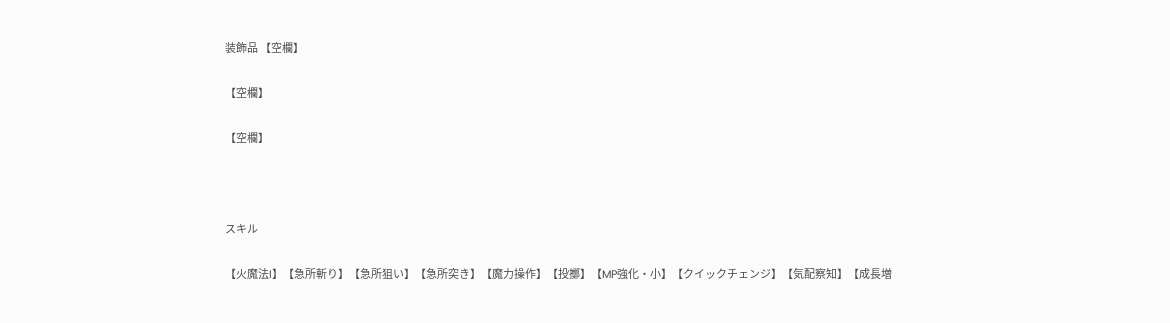装飾品 【空欄】

【空欄】

【空欄】



スキル

【火魔法I】【急所斬り】【急所狙い】【急所突き】【魔力操作】【投擲】【MP強化・小】【クイックチェンジ】【気配察知】【成長増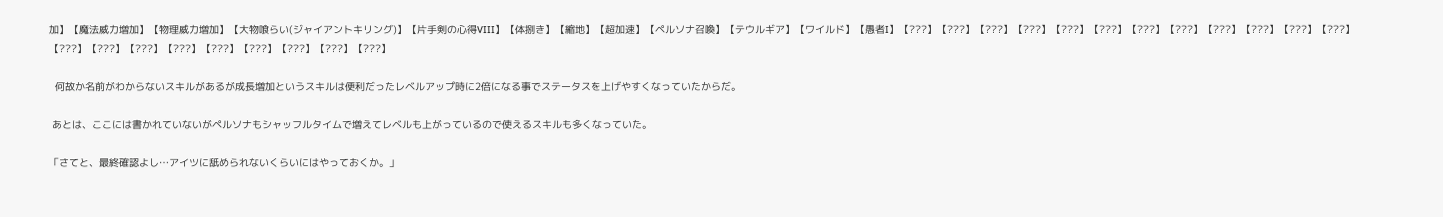加】【魔法威力増加】【物理威力増加】【大物喰らい(ジャイアントキリング)】【片手剣の心得VIII】【体捌き】【縮地】【超加速】【ペルソナ召喚】【テウルギア】【ワイルド】【愚者I】【???】【???】【???】【???】【???】【???】【???】【???】【???】【???】【???】【???】【???】【???】【???】【???】【???】【???】【???】【???】【???】

  何故か名前がわからないスキルがあるが成長増加というスキルは便利だったレベルアップ時に2倍になる事でステータスを上げやすくなっていたからだ。

 あとは、ここには書かれていないがペルソナもシャッフルタイムで増えてレベルも上がっているので使えるスキルも多くなっていた。

「さてと、最終確認よし…アイツに舐められないくらいにはやっておくか。」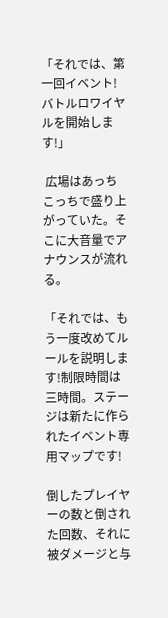「それでは、第一回イベント!バトルロワイヤルを開始します!」

 広場はあっちこっちで盛り上がっていた。そこに大音量でアナウンスが流れる。

「それでは、もう一度改めてルールを説明します!制限時間は三時間。ステージは新たに作られたイベント専用マップです!

倒したプレイヤーの数と倒された回数、それに被ダメージと与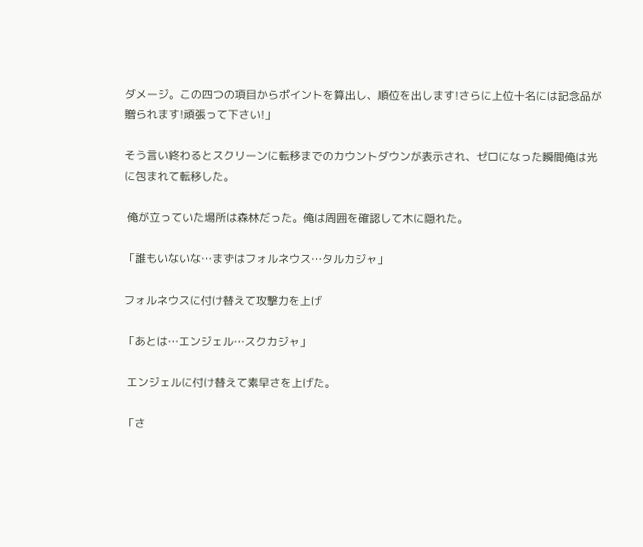ダメージ。この四つの項目からポイントを算出し、順位を出します!さらに上位十名には記念品が贈られます!頑張って下さい!」

そう言い終わるとスクリーンに転移までのカウントダウンが表示され、ゼロになった瞬間俺は光に包まれて転移した。

 俺が立っていた場所は森林だった。俺は周囲を確認して木に隠れた。

「誰もいないな…まずはフォルネウス…タルカジャ」

フォルネウスに付け替えて攻撃力を上げ

「あとは…エンジェル…スクカジャ」

 エンジェルに付け替えて素早さを上げた。

「さ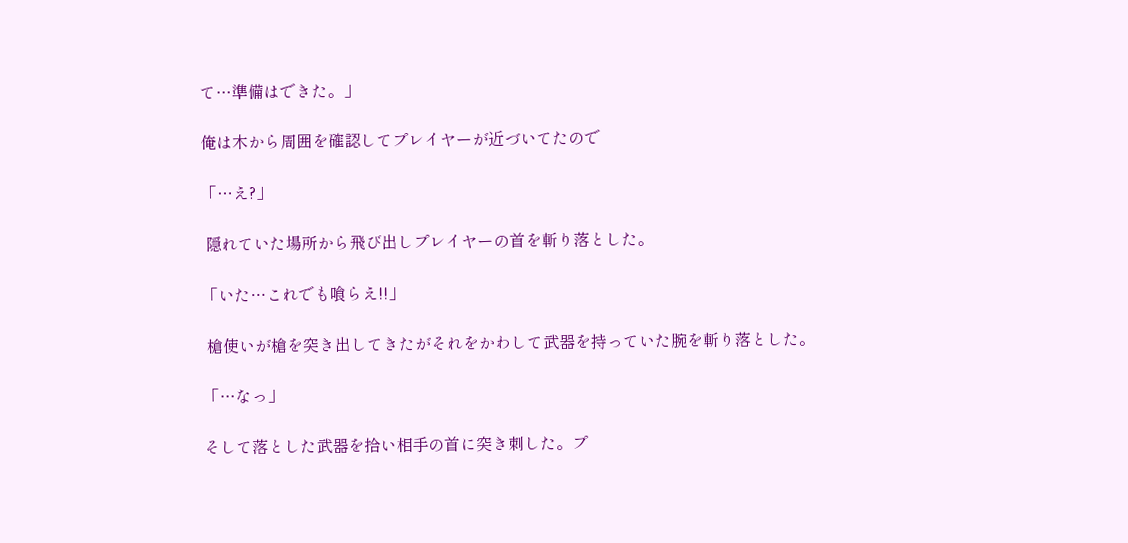て…準備はできた。」

俺は木から周囲を確認してプレイヤーが近づいてたので

「…え?」

 隠れていた場所から飛び出しプレイヤーの首を斬り落とした。

「いた…これでも喰らえ!!」

 槍使いが槍を突き出してきたがそれをかわして武器を持っていた腕を斬り落とした。

「…なっ」

そして落とした武器を拾い相手の首に突き刺した。プ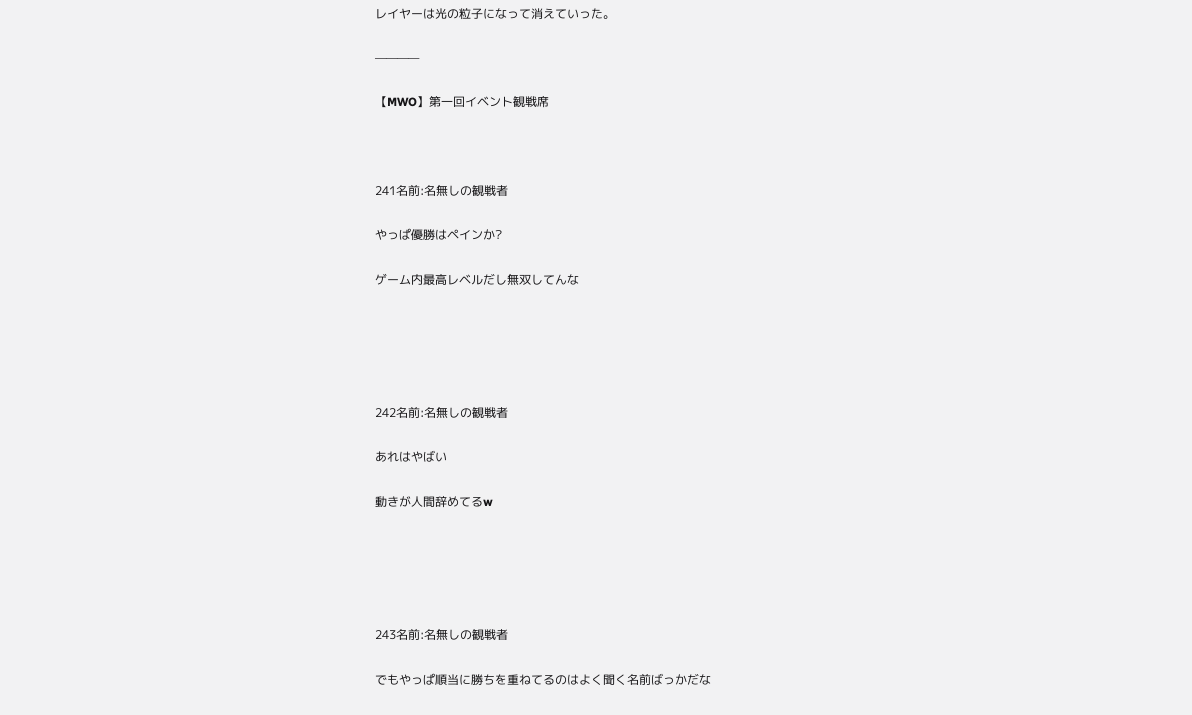レイヤーは光の粒子になって消えていった。

————

【MWO】第一回イベント観戦席



241名前:名無しの観戦者

やっぱ優勝はペインか?

ゲーム内最高レベルだし無双してんな





242名前:名無しの観戦者

あれはやばい

動きが人間辞めてるw





243名前:名無しの観戦者

でもやっぱ順当に勝ちを重ねてるのはよく聞く名前ばっかだな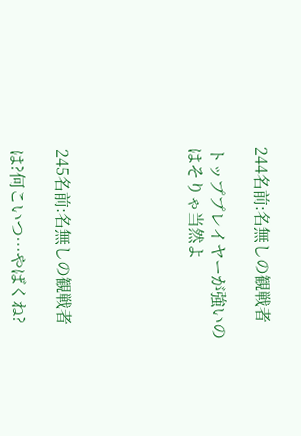244名前:名無しの観戦者

トッププレイヤーが強いのはそりゃ当然よ





245名前:名無しの観戦者

は?何こいつ…やばくね?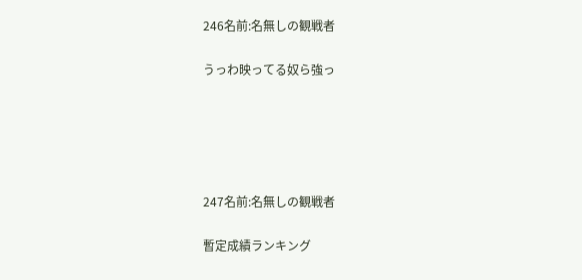246名前:名無しの観戦者

うっわ映ってる奴ら強っ





247名前:名無しの観戦者

暫定成績ランキング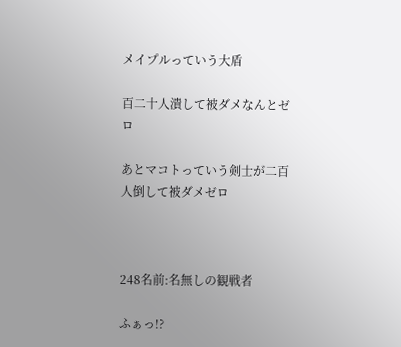メイプルっていう大盾

百二十人潰して被ダメなんとゼロ

あとマコトっていう剣士が二百人倒して被ダメゼロ



248名前:名無しの観戦者

ふぁっ!?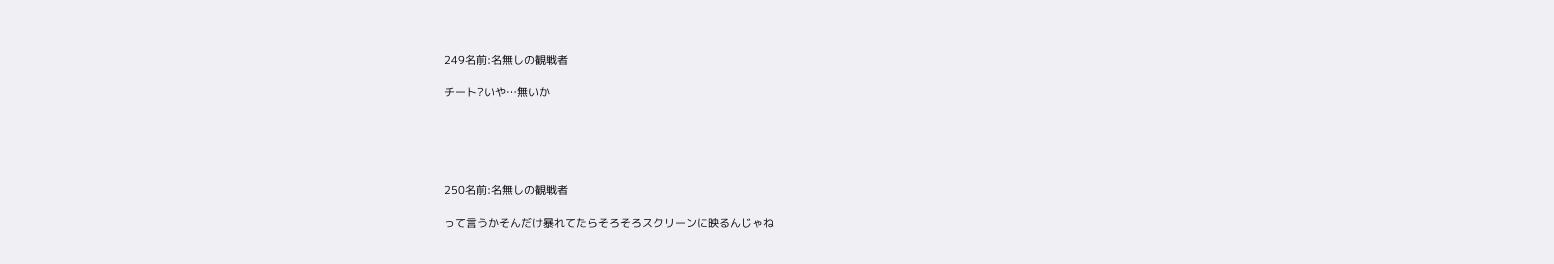249名前:名無しの観戦者

チート?いや…無いか





250名前:名無しの観戦者

って言うかそんだけ暴れてたらそろそろスクリーンに映るんじゃね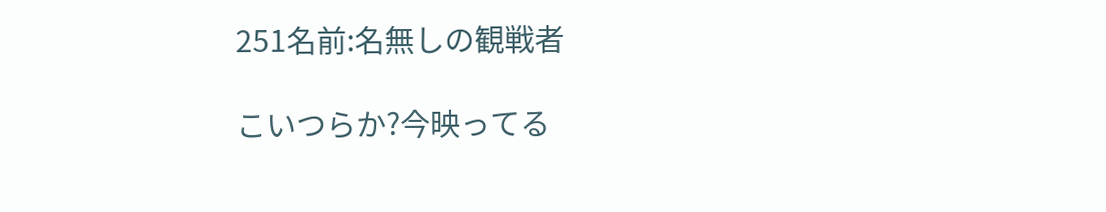251名前:名無しの観戦者

こいつらか?今映ってる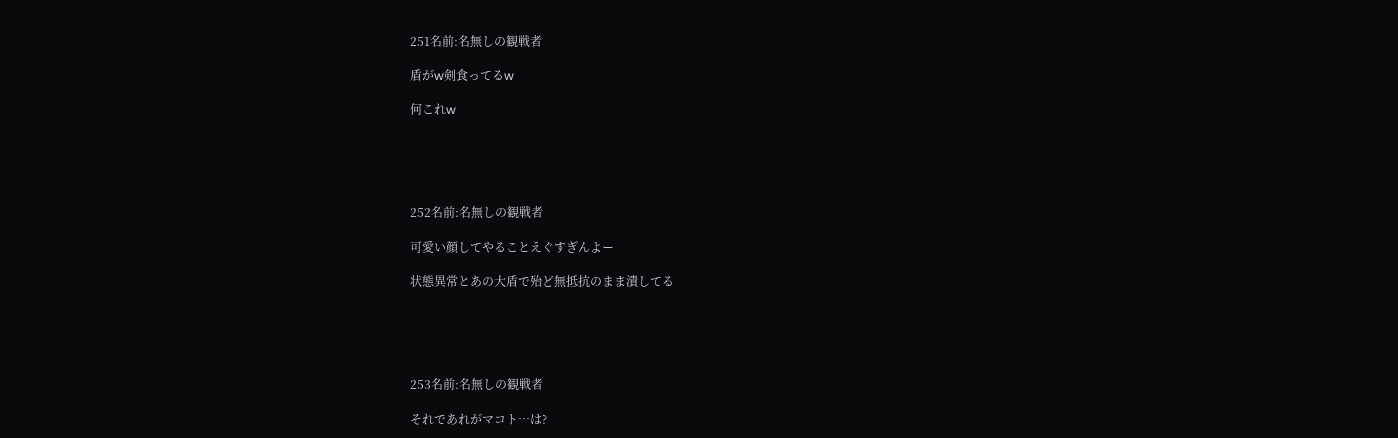251名前:名無しの観戦者

盾がw剣食ってるw

何これw





252名前:名無しの観戦者

可愛い顔してやることえぐすぎんよー

状態異常とあの大盾で殆ど無抵抗のまま潰してる





253名前:名無しの観戦者

それであれがマコト…は?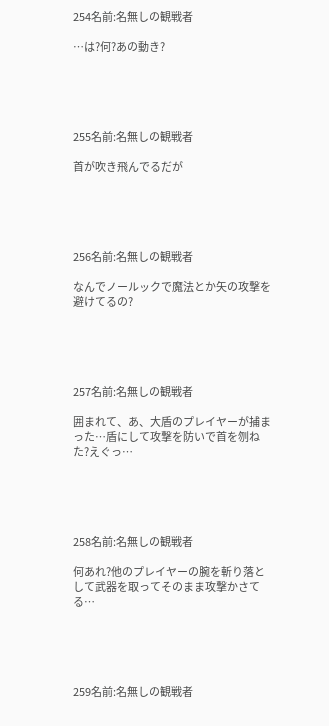254名前:名無しの観戦者

…は?何?あの動き?





255名前:名無しの観戦者

首が吹き飛んでるだが





256名前:名無しの観戦者

なんでノールックで魔法とか矢の攻撃を避けてるの?





257名前:名無しの観戦者

囲まれて、あ、大盾のプレイヤーが捕まった…盾にして攻撃を防いで首を刎ねた?えぐっ…





258名前:名無しの観戦者

何あれ?他のプレイヤーの腕を斬り落として武器を取ってそのまま攻撃かさてる…





259名前:名無しの観戦者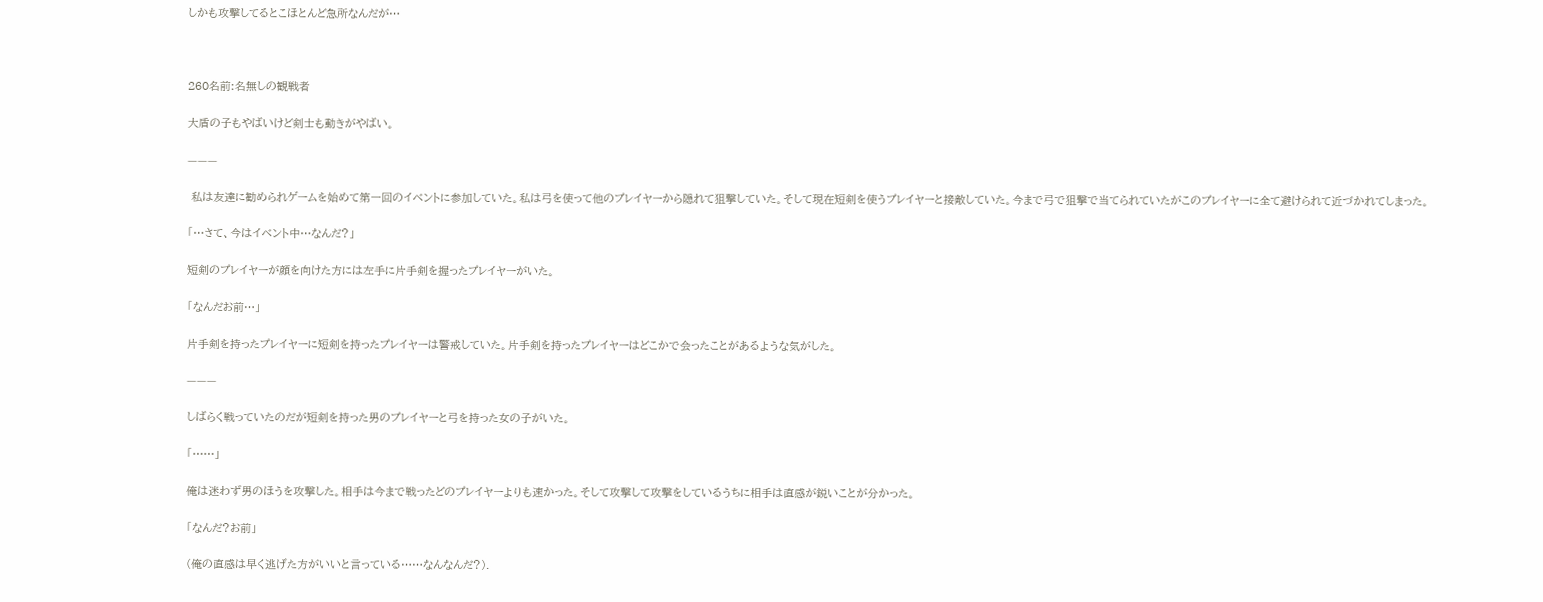しかも攻撃してるとこほとんど急所なんだが…



260名前:名無しの観戦者

大盾の子もやばいけど剣士も動きがやばい。

———

 私は友達に勧められゲームを始めて第一回のイベントに参加していた。私は弓を使って他のプレイヤーから隠れて狙撃していた。そして現在短剣を使うプレイヤーと接敵していた。今まで弓で狙撃で当てられていたがこのプレイヤーに全て避けられて近づかれてしまった。

「…さて、今はイベント中…なんだ?」

短剣のプレイヤーが顔を向けた方には左手に片手剣を握ったプレイヤーがいた。

「なんだお前…」

片手剣を持ったプレイヤーに短剣を持ったプレイヤーは警戒していた。片手剣を持ったプレイヤーはどこかで会ったことがあるような気がした。

———

しばらく戦っていたのだが短剣を持った男のプレイヤーと弓を持った女の子がいた。

「……」

俺は迷わず男のほうを攻撃した。相手は今まで戦ったどのプレイヤーよりも速かった。そして攻撃して攻撃をしているうちに相手は直感が鋭いことが分かった。

「なんだ?お前」

(俺の直感は早く逃げた方がいいと言っている……なんなんだ?).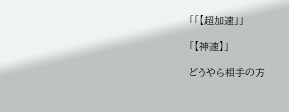「「【超加速」」

「【神速】」

どうやら相手の方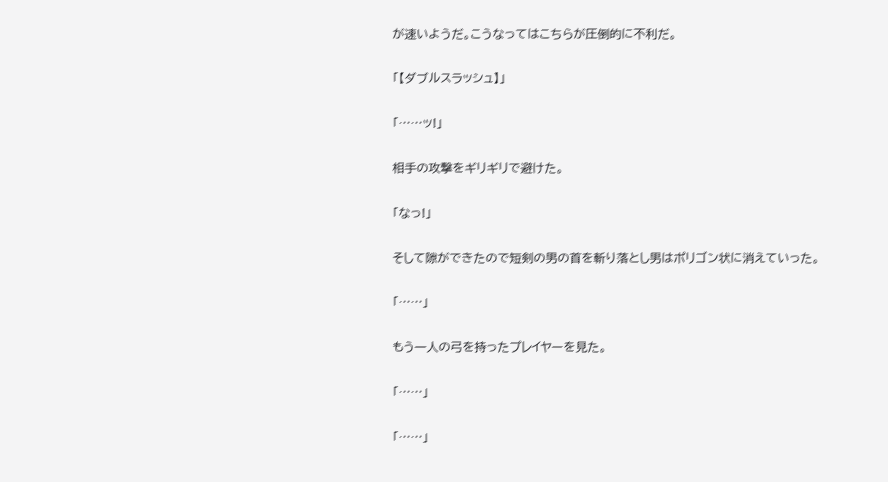が速いようだ。こうなってはこちらが圧倒的に不利だ。

「【ダブルスラッシュ】」

「……ッ!」

相手の攻撃をギリギリで避けた。

「なっ!」

そして隙ができたので短剣の男の首を斬り落とし男はポリゴン状に消えていった。

「……」

もう一人の弓を持ったプレイヤーを見た。

「……」

「……」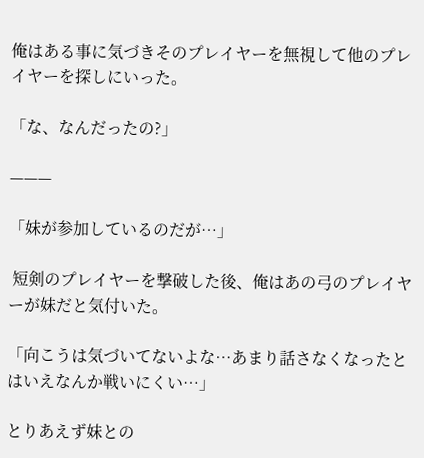俺はある事に気づきそのプレイヤーを無視して他のプレイヤーを探しにいった。

「な、なんだったの?」

———

「妹が参加しているのだが…」

 短剣のプレイヤーを撃破した後、俺はあの弓のプレイヤーが妹だと気付いた。

「向こうは気づいてないよな…あまり話さなくなったとはいえなんか戦いにくい…」

とりあえず妹との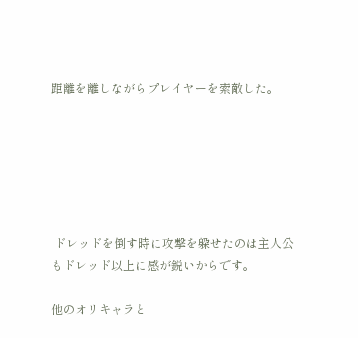距離を離しながらプレイヤーを索敵した。






 ドレッドを倒す時に攻撃を躱せたのは主人公もドレッド以上に感が鋭いからです。

他のオリキャラと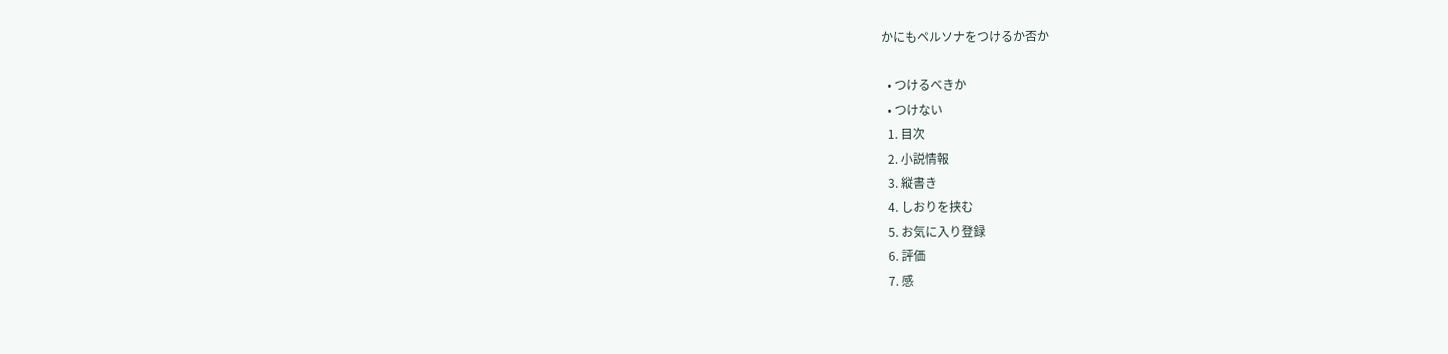かにもペルソナをつけるか否か

  • つけるべきか
  • つけない
  1. 目次
  2. 小説情報
  3. 縦書き
  4. しおりを挟む
  5. お気に入り登録
  6. 評価
  7. 感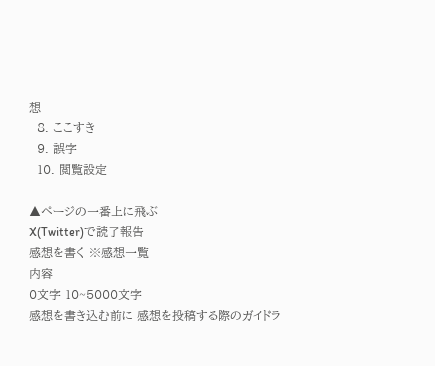想
  8. ここすき
  9. 誤字
  10. 閲覧設定

▲ページの一番上に飛ぶ
X(Twitter)で読了報告
感想を書く ※感想一覧
内容
0文字 10~5000文字
感想を書き込む前に 感想を投稿する際のガイドラ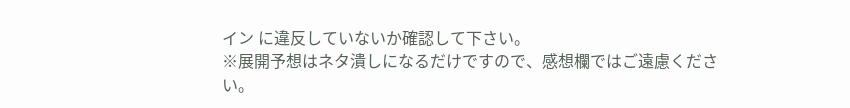イン に違反していないか確認して下さい。
※展開予想はネタ潰しになるだけですので、感想欄ではご遠慮ください。